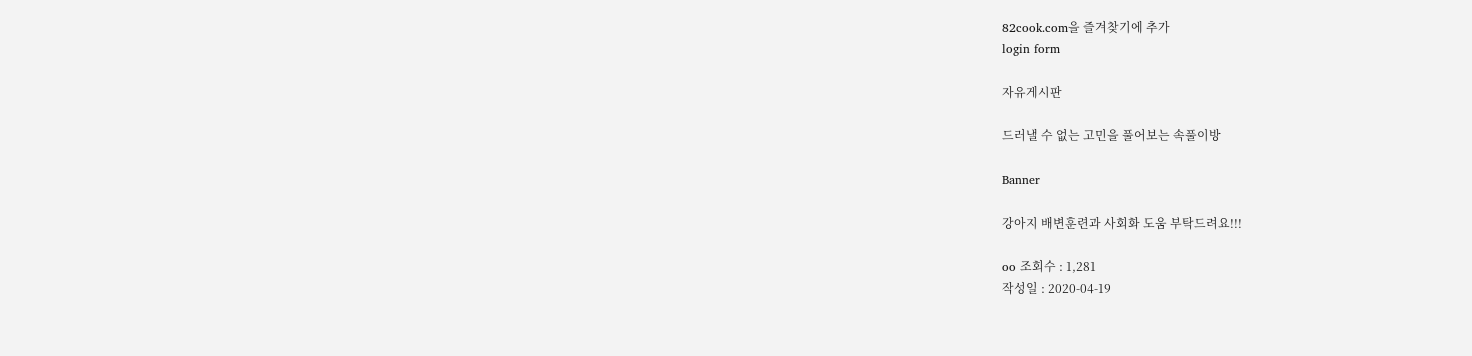82cook.com을 즐겨찾기에 추가
login form

자유게시판

드러낼 수 없는 고민을 풀어보는 속풀이방

Banner

강아지 배변훈련과 사회화 도움 부탁드려요!!!

oo 조회수 : 1,281
작성일 : 2020-04-19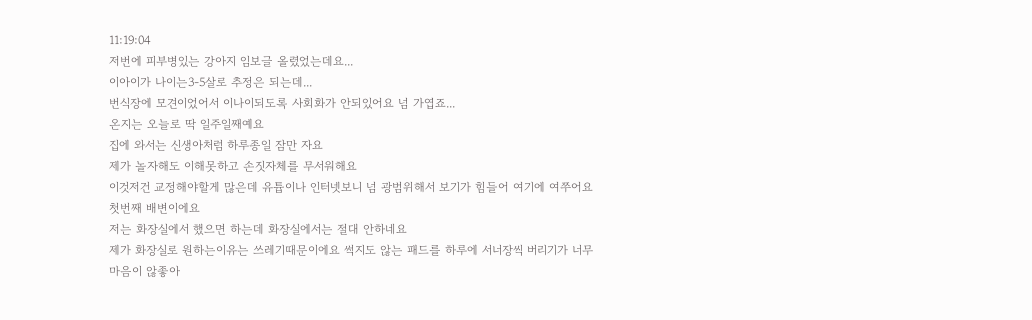11:19:04
저번에 피부병있는 강아지 임보글 올렸었는데요...
이아이가 나이는3-5살로 추정은 되는데...
번식장에 모견이었어서 이나이되도록 사회화가 안되있어요 넘 가엽죠...
온지는 오늘로 딱 일주일째예요
집에 와서는 신생아처럼 하루종일 잠만 자요
제가 놀자해도 이해못하고 손짓자체를 무서워해요
이것저건 교정해야할게 많은데 유튭이나 인터넷보니 넘 광범위해서 보기가 힘들어 여기에 여쭈어요
첫번째 배변이에요
저는 화장실에서 했으면 하는데 화장실에서는 절대 안하네요
제가 화장실로 원하는이유는 쓰레기때문이에요 썩지도 않는 패드를 하루에 서너장씩 버리기가 너무 마음이 않좋아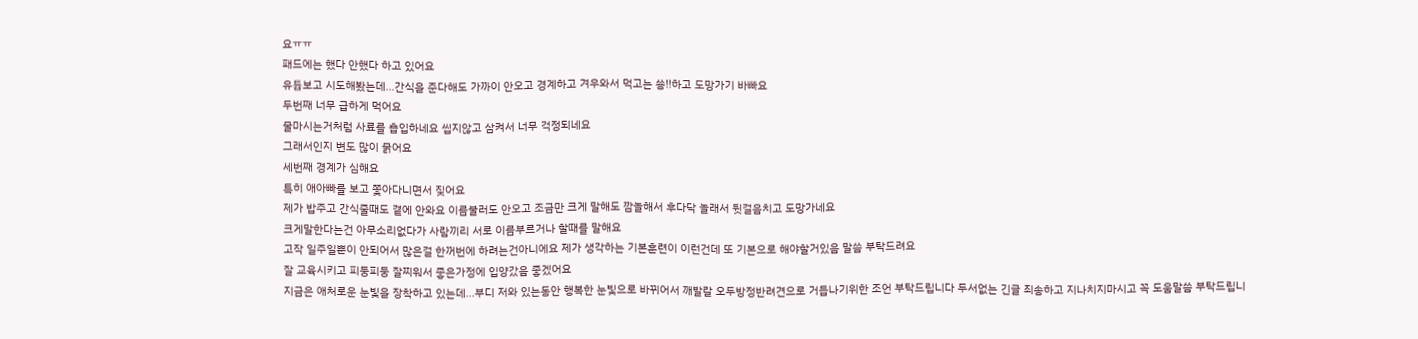요ㅠㅠ
패드에는 했다 안했다 하고 있어요
유튭보고 시도해봤는데...간식을 준다해도 가까이 안오고 경계하고 겨우와서 먹고는 쑝!!하고 도망가기 바빠요
두번째 너무 급하게 먹어요
물마시는거처럼 사료를 흡입하네요 씹지않고 삼켜서 너무 걱정되네요
그래서인지 변도 많이 묽어요
세번째 경계가 심해요
특히 애아빠를 보고 쫓아다니면서 짖어요
제가 밥주고 간식줄때도 곁에 안와요 이름불러도 안오고 조금만 크게 말해도 깜놀해서 후다닥 놀래서 뒷걸음치고 도망가네요
크게말한다는건 아무소리없다가 사람끼리 서로 이름부르거나 할때를 말해요
고작 일주일뿐이 안되어서 많은걸 한꺼번에 하려는건아니에요 제가 생각하는 기본훈련이 이런건데 또 기본으로 해야할거있음 말씀 부탁드려요
잘 교육시키고 피둥피둥 잘찌워서 좋은가정에 입양갔음 좋겠어요
지금은 애처로운 눈빛을 장착하고 있는데...부디 저와 있는동안 행복한 눈빛으로 바뀌어서 깨발랄 오두방정반려견으로 거듭나기위한 조언 부탁드립니다 두서없는 긴글 죄송하고 지나치지마시고 꼭 도움말씀 부탁드립니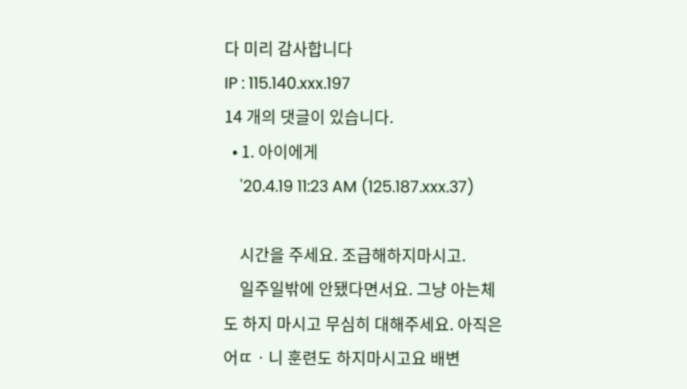다 미리 감사합니다
IP : 115.140.xxx.197
14 개의 댓글이 있습니다.
  • 1. 아이에게
    '20.4.19 11:23 AM (125.187.xxx.37)

    시간을 주세요. 조급해하지마시고.
    일주일밖에 안됐다면서요. 그냥 아는체도 하지 마시고 무심히 대해주세요. 아직은 어ㄸㆍ니 훈련도 하지마시고요 배변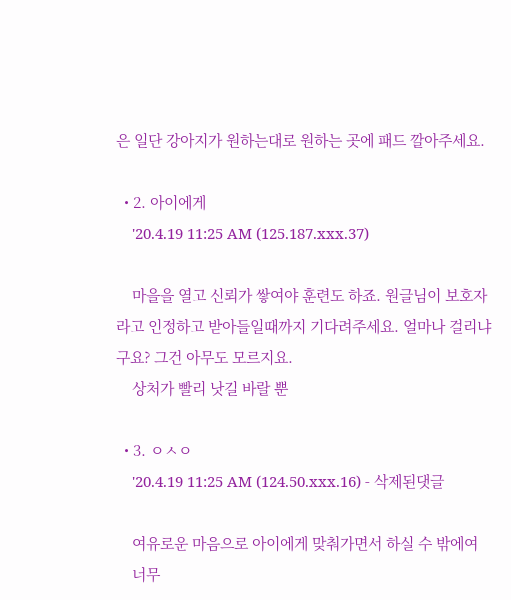은 일단 강아지가 원하는대로 원하는 곳에 패드 깔아주세요.

  • 2. 아이에게
    '20.4.19 11:25 AM (125.187.xxx.37)

    마을을 열고 신뢰가 쌓여야 훈련도 하죠. 원글님이 보호자라고 인정하고 받아들일때까지 기다려주세요. 얼마나 걸리냐구요? 그건 아무도 모르지요.
    상처가 빨리 낫길 바랄 뿐

  • 3. ㅇㅅㅇ
    '20.4.19 11:25 AM (124.50.xxx.16) - 삭제된댓글

    여유로운 마음으로 아이에게 맞춰가면서 하실 수 밖에여
    너무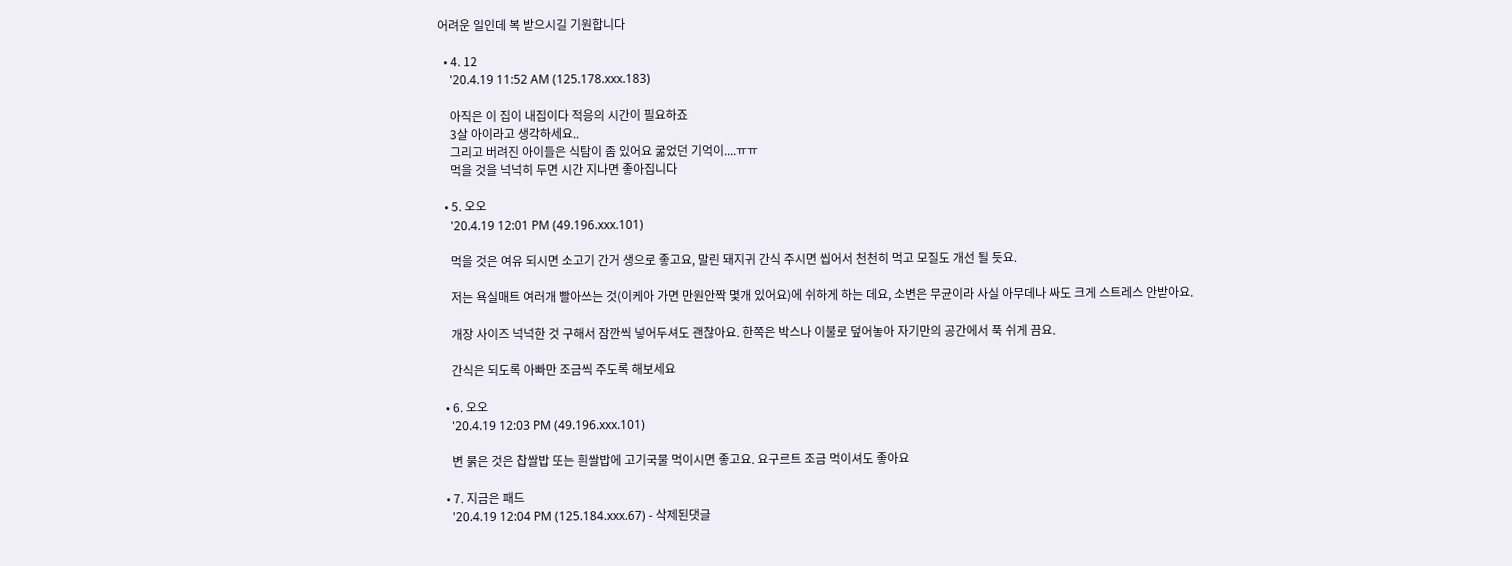어려운 일인데 복 받으시길 기원합니다

  • 4. 12
    '20.4.19 11:52 AM (125.178.xxx.183)

    아직은 이 집이 내집이다 적응의 시간이 필요하죠
    3살 아이라고 생각하세요..
    그리고 버려진 아이들은 식탐이 좀 있어요 굶었던 기억이....ㅠㅠ
    먹을 것을 넉넉히 두면 시간 지나면 좋아집니다

  • 5. 오오
    '20.4.19 12:01 PM (49.196.xxx.101)

    먹을 것은 여유 되시면 소고기 간거 생으로 좋고요, 말린 돼지귀 간식 주시면 씹어서 천천히 먹고 모질도 개선 될 듯요.

    저는 욕실매트 여러개 빨아쓰는 것(이케아 가면 만원안짝 몇개 있어요)에 쉬하게 하는 데요, 소변은 무균이라 사실 아무데나 싸도 크게 스트레스 안받아요.

    개장 사이즈 넉넉한 것 구해서 잠깐씩 넣어두셔도 괜찮아요. 한쪽은 박스나 이불로 덮어놓아 자기만의 공간에서 푹 쉬게 끔요.

    간식은 되도록 아빠만 조금씩 주도록 해보세요

  • 6. 오오
    '20.4.19 12:03 PM (49.196.xxx.101)

    변 묽은 것은 찹쌀밥 또는 흰쌀밥에 고기국물 먹이시면 좋고요. 요구르트 조금 먹이셔도 좋아요

  • 7. 지금은 패드
    '20.4.19 12:04 PM (125.184.xxx.67) - 삭제된댓글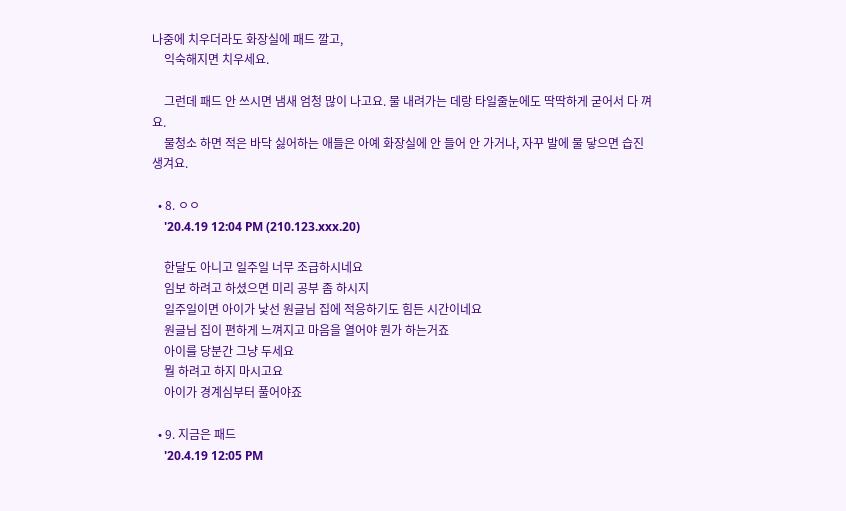나중에 치우더라도 화장실에 패드 깔고,
    익숙해지면 치우세요.

    그런데 패드 안 쓰시면 냄새 엄청 많이 나고요. 물 내려가는 데랑 타일줄눈에도 딱딱하게 굳어서 다 껴요.
    물청소 하면 적은 바닥 싫어하는 애들은 아예 화장실에 안 들어 안 가거나, 자꾸 발에 물 닿으면 습진 생겨요.

  • 8. ㅇㅇ
    '20.4.19 12:04 PM (210.123.xxx.20)

    한달도 아니고 일주일 너무 조급하시네요
    임보 하려고 하셨으면 미리 공부 좀 하시지
    일주일이면 아이가 낯선 원글님 집에 적응하기도 힘든 시간이네요
    원글님 집이 편하게 느껴지고 마음을 열어야 뭔가 하는거죠
    아이를 당분간 그냥 두세요
    뭘 하려고 하지 마시고요
    아이가 경계심부터 풀어야죠

  • 9. 지금은 패드
    '20.4.19 12:05 PM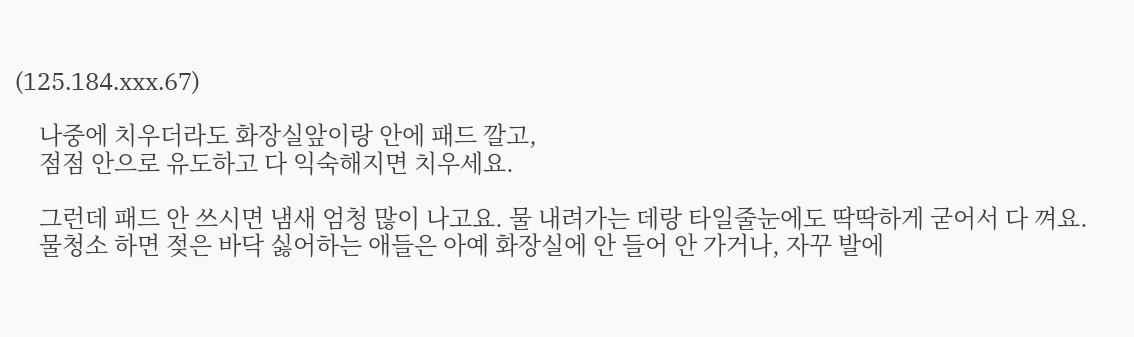(125.184.xxx.67)

    나중에 치우더라도 화장실앞이랑 안에 패드 깔고,
    점점 안으로 유도하고 다 익숙해지면 치우세요.

    그런데 패드 안 쓰시면 냄새 엄청 많이 나고요. 물 내려가는 데랑 타일줄눈에도 딱딱하게 굳어서 다 껴요.
    물청소 하면 젖은 바닥 싫어하는 애들은 아예 화장실에 안 들어 안 가거나, 자꾸 발에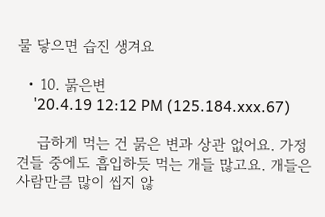물 닿으면 습진 생겨요

  • 10. 묽은변
    '20.4.19 12:12 PM (125.184.xxx.67)

    급하게 먹는 건 묽은 변과 상관 없어요. 가정견들 중에도 흡입하듯 먹는 개들 많고요. 개들은 사람만큼 많이 씹지 않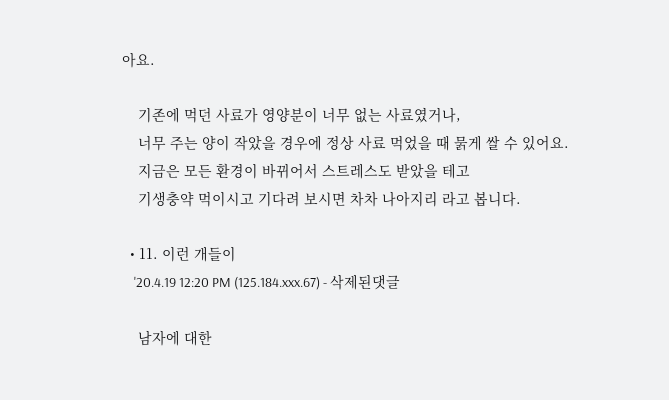아요.

    기존에 먹던 사료가 영양분이 너무 없는 사료였거나,
    너무 주는 양이 작았을 경우에 정상 사료 먹었을 때 묽게 쌀 수 있어요.
    지금은 모든 환경이 바뀌어서 스트레스도 받았을 테고
    기생충약 먹이시고 기다려 보시면 차차 나아지리 라고 봅니다.

  • 11. 이런 개들이
    '20.4.19 12:20 PM (125.184.xxx.67) - 삭제된댓글

    남자에 대한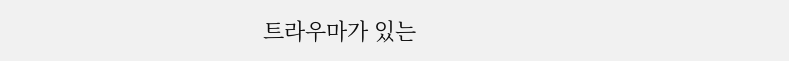트라우마가 있는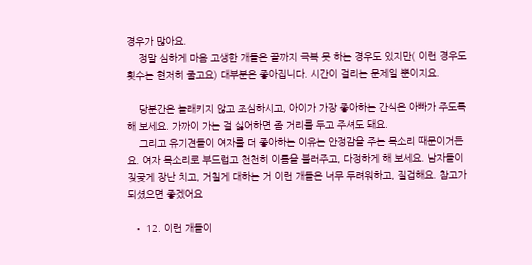경우가 많아요.
    정말 심하게 마음 고생한 개들은 끝까지 극복 못 하는 경우도 있지만( 이런 경우도 횟수는 현저히 줄고요) 대부분은 좋아집니다. 시간이 걸리는 문제일 뿐이지요.

    당분간은 놀래키지 않고 조심하시고, 아이가 가장 좋아하는 간식은 아빠가 주도록 해 보세요. 가까이 가는 걸 싫어하면 좀 거리를 두고 주셔도 돼요.
    그리고 유기견들이 여자를 더 좋아하는 이유는 안정감을 주는 목소리 때문이거든요. 여자 목소리로 부드럽고 천천히 이름을 불러주고, 다정하게 해 보세요. 남자들이 짖궂게 장난 치고, 거칠게 대하는 거 이런 개들은 너무 두려워하고, 질겁해요. 참고가 되셨으면 좋겠어요

  • 12. 이런 개들이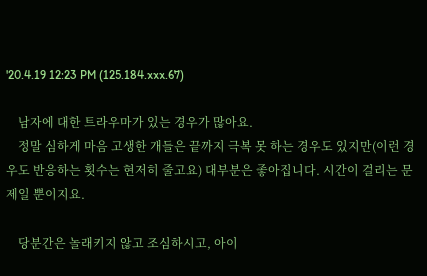'20.4.19 12:23 PM (125.184.xxx.67)

    남자에 대한 트라우마가 있는 경우가 많아요.
    정말 심하게 마음 고생한 개들은 끝까지 극복 못 하는 경우도 있지만(이런 경우도 반응하는 횟수는 현저히 줄고요) 대부분은 좋아집니다. 시간이 걸리는 문제일 뿐이지요.

    당분간은 놀래키지 않고 조심하시고, 아이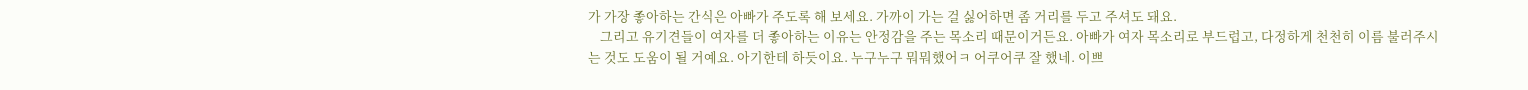가 가장 좋아하는 간식은 아빠가 주도록 해 보세요. 가까이 가는 걸 싫어하면 좀 거리를 두고 주셔도 돼요.
    그리고 유기견들이 여자를 더 좋아하는 이유는 안정감을 주는 목소리 때문이거든요. 아빠가 여자 목소리로 부드럽고, 다정하게 천천히 이름 불러주시는 것도 도움이 될 거예요. 아기한테 하듯이요. 누구누구 뭐뭐했어ㅋ 어쿠어쿠 잘 했네. 이쁘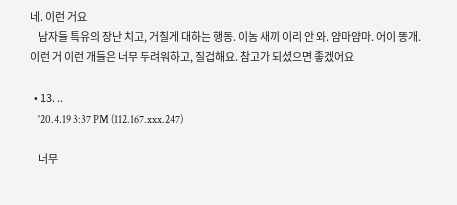네. 이런 거요
    남자들 특유의 장난 치고, 거칠게 대하는 행동. 이놈 새끼 이리 안 와. 얌마얌마. 어이 똥개. 이런 거 이런 개들은 너무 두려워하고, 질겁해요. 참고가 되셨으면 좋겠어요

  • 13. ..
    '20.4.19 3:37 PM (112.167.xxx.247)

    너무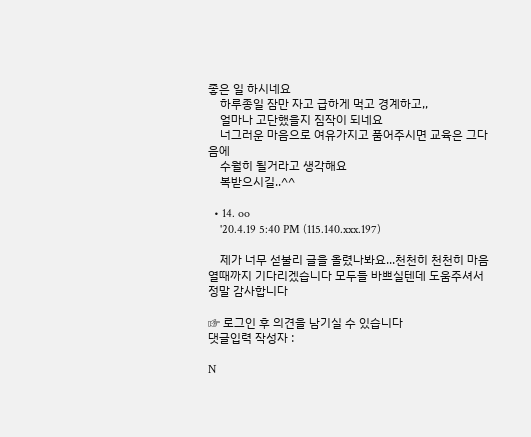좋은 일 하시네요
    하루종일 잠만 자고 급하게 먹고 경계하고,,
    얼마나 고단했을지 짐작이 되네요
    너그러운 마음으로 여유가지고 품어주시면 교육은 그다음에
    수월히 될거라고 생각해요
    복받으시길..^^

  • 14. oo
    '20.4.19 5:40 PM (115.140.xxx.197)

    제가 너무 섣불리 글을 올렸나봐요...천천히 천천히 마음 열때까지 기다리겠습니다 모두들 바쁘실텐데 도움주셔서 정말 감사합니다

☞ 로그인 후 의견을 남기실 수 있습니다
댓글입력 작성자 :

N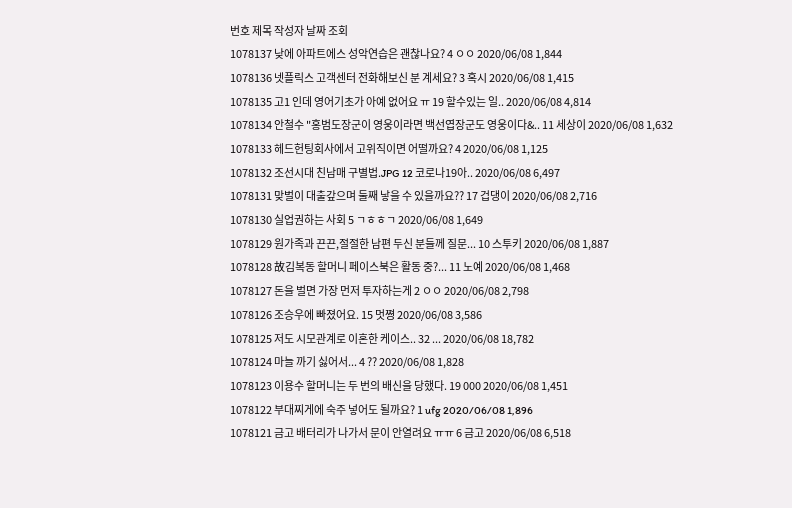번호 제목 작성자 날짜 조회
1078137 낮에 아파트에스 성악연습은 괜찮나요? 4 ㅇㅇ 2020/06/08 1,844
1078136 넷플릭스 고객센터 전화해보신 분 계세요? 3 혹시 2020/06/08 1,415
1078135 고1 인데 영어기초가 아예 없어요 ㅠ 19 할수있는 일.. 2020/06/08 4,814
1078134 안철수 "홍범도장군이 영웅이라면 백선엽장군도 영웅이다&.. 11 세상이 2020/06/08 1,632
1078133 헤드헌팅회사에서 고위직이면 어떨까요? 4 2020/06/08 1,125
1078132 조선시대 친남매 구별법.JPG 12 코로나19아.. 2020/06/08 6,497
1078131 맞벌이 대출갚으며 둘째 낳을 수 있을까요?? 17 겁댕이 2020/06/08 2,716
1078130 실업권하는 사회 5 ㄱㅎㅎㄱ 2020/06/08 1,649
1078129 원가족과 끈끈,절절한 남편 두신 분들께 질문... 10 스투키 2020/06/08 1,887
1078128 故김복동 할머니 페이스북은 활동 중?... 11 노예 2020/06/08 1,468
1078127 돈을 벌면 가장 먼저 투자하는게 2 ㅇㅇ 2020/06/08 2,798
1078126 조승우에 빠졌어요. 15 멋쪙 2020/06/08 3,586
1078125 저도 시모관계로 이혼한 케이스.. 32 ... 2020/06/08 18,782
1078124 마늘 까기 싫어서... 4 ?? 2020/06/08 1,828
1078123 이용수 할머니는 두 번의 배신을 당했다. 19 000 2020/06/08 1,451
1078122 부대찌게에 숙주 넣어도 될까요? 1 ufg 2020/06/08 1,896
1078121 금고 배터리가 나가서 문이 안열려요 ㅠㅠ 6 금고 2020/06/08 6,518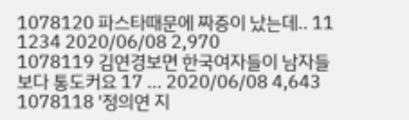1078120 파스타때문에 짜증이 났는데.. 11 1234 2020/06/08 2,970
1078119 김연경보면 한국여자들이 남자들보다 통도커요 17 ... 2020/06/08 4,643
1078118 '정의연 지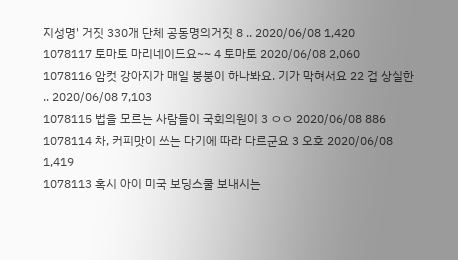지성명' 거짓 330개 단체 공동명의거짓 8 .. 2020/06/08 1,420
1078117 토마토 마리네이드요~~ 4 토마토 2020/06/08 2,060
1078116 암컷 강아지가 매일 붕붕이 하나봐요. 기가 막혀서요 22 겁 상실한 .. 2020/06/08 7,103
1078115 법을 모르는 사람들이 국회의원이 3 ㅇㅇ 2020/06/08 886
1078114 차, 커피맛이 쓰는 다기에 따라 다르군요 3 오호 2020/06/08 1,419
1078113 혹시 아이 미국 보딩스쿨 보내시는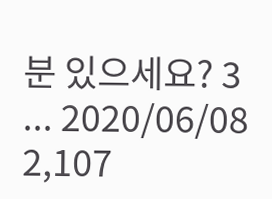분 있으세요? 3 ... 2020/06/08 2,107